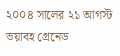২০০৪ সালের ২১ আগস্ট ভয়াবহ গ্রেনেড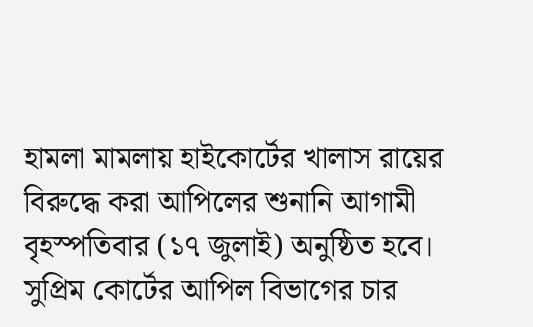হামলা মামলায় হাইকোর্টের খালাস রায়ের বিরুদ্ধে করা আপিলের শুনানি আগামী বৃহস্পতিবার (১৭ জুলাই) অনুষ্ঠিত হবে। সুপ্রিম কোর্টের আপিল বিভাগের চার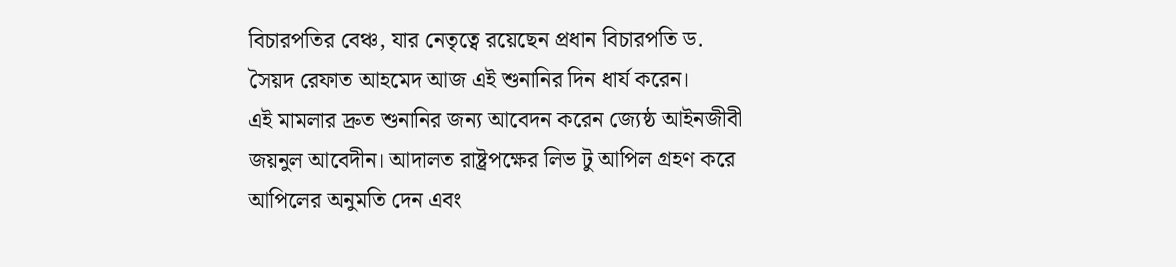বিচারপতির বেঞ্চ, যার নেতৃত্বে রয়েছেন প্রধান বিচারপতি ড. সৈয়দ রেফাত আহমেদ আজ এই শুনানির দিন ধার্য করেন।
এই মামলার দ্রুত শুনানির জন্য আবেদন করেন জ্যেষ্ঠ আইনজীবী জয়নুল আবেদীন। আদালত রাষ্ট্রপক্ষের লিভ টু আপিল গ্রহণ করে আপিলের অনুমতি দেন এবং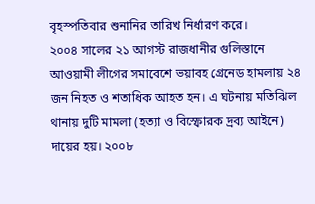বৃহস্পতিবার শুনানির তারিখ নির্ধারণ করে।
২০০৪ সালের ২১ আগস্ট রাজধানীর গুলিস্তানে আওয়ামী লীগের সমাবেশে ভয়াবহ গ্রেনেড হামলায় ২৪ জন নিহত ও শতাধিক আহত হন। এ ঘটনায় মতিঝিল থানায় দুটি মামলা (হত্যা ও বিস্ফোরক দ্রব্য আইনে) দায়ের হয়। ২০০৮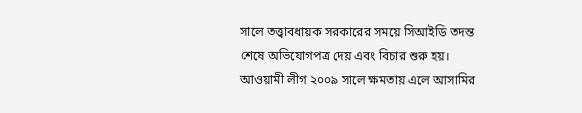সালে তত্ত্বাবধায়ক সরকারের সময়ে সিআইডি তদন্ত শেষে অভিযোগপত্র দেয় এবং বিচার শুরু হয়।
আওয়ামী লীগ ২০০৯ সালে ক্ষমতায় এলে আসামির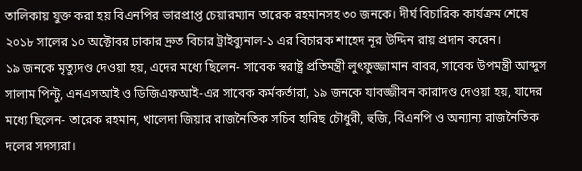তালিকায় যুক্ত করা হয় বিএনপির ভারপ্রাপ্ত চেয়ারম্যান তারেক রহমানসহ ৩০ জনকে। দীর্ঘ বিচারিক কার্যক্রম শেষে ২০১৮ সালের ১০ অক্টোবর ঢাকার দ্রুত বিচার ট্রাইব্যুনাল-১ এর বিচারক শাহেদ নূর উদ্দিন রায় প্রদান করেন।
১৯ জনকে মৃত্যুদণ্ড দেওয়া হয়, এদের মধ্যে ছিলেন- সাবেক স্বরাষ্ট্র প্রতিমন্ত্রী লুৎফুজ্জামান বাবর, সাবেক উপমন্ত্রী আব্দুস সালাম পিন্টু, এনএসআই ও ডিজিএফআই-এর সাবেক কর্মকর্তারা, ১৯ জনকে যাবজ্জীবন কারাদণ্ড দেওয়া হয়, যাদের মধ্যে ছিলেন- তারেক রহমান, খালেদা জিয়ার রাজনৈতিক সচিব হারিছ চৌধুরী, হুজি, বিএনপি ও অন্যান্য রাজনৈতিক দলের সদস্যরা।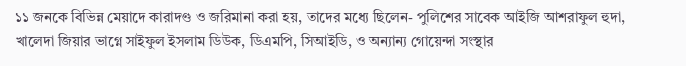১১ জনকে বিভিন্ন মেয়াদে কারাদণ্ড ও জরিমানা করা হয়, তাদের মধ্যে ছিলেন- পুলিশের সাবেক আইজি আশরাফুল হুদা, খালেদা জিয়ার ভাগ্নে সাইফুল ইসলাম ডিউক, ডিএমপি, সিআইডি, ও অন্যান্য গোয়েন্দা সংস্থার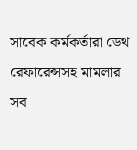সাবেক কর্মকর্তারা ডেথ রেফারেন্সসহ মামলার সব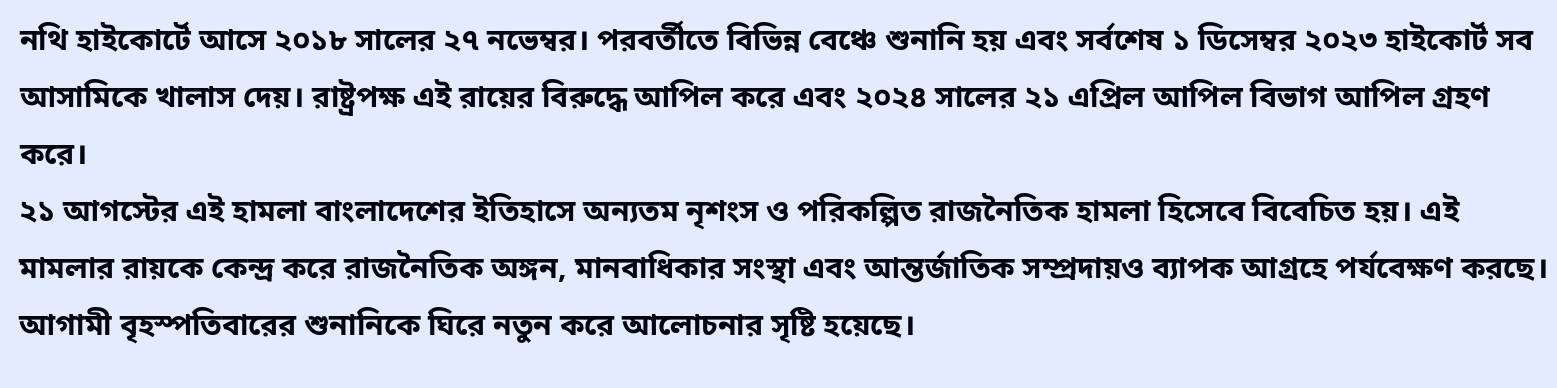নথি হাইকোর্টে আসে ২০১৮ সালের ২৭ নভেম্বর। পরবর্তীতে বিভিন্ন বেঞ্চে শুনানি হয় এবং সর্বশেষ ১ ডিসেম্বর ২০২৩ হাইকোর্ট সব আসামিকে খালাস দেয়। রাষ্ট্রপক্ষ এই রায়ের বিরুদ্ধে আপিল করে এবং ২০২৪ সালের ২১ এপ্রিল আপিল বিভাগ আপিল গ্রহণ করে।
২১ আগস্টের এই হামলা বাংলাদেশের ইতিহাসে অন্যতম নৃশংস ও পরিকল্পিত রাজনৈতিক হামলা হিসেবে বিবেচিত হয়। এই মামলার রায়কে কেন্দ্র করে রাজনৈতিক অঙ্গন, মানবাধিকার সংস্থা এবং আন্তর্জাতিক সম্প্রদায়ও ব্যাপক আগ্রহে পর্যবেক্ষণ করছে।
আগামী বৃহস্পতিবারের শুনানিকে ঘিরে নতুন করে আলোচনার সৃষ্টি হয়েছে।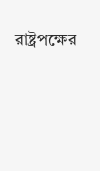রাষ্ট্রপক্ষের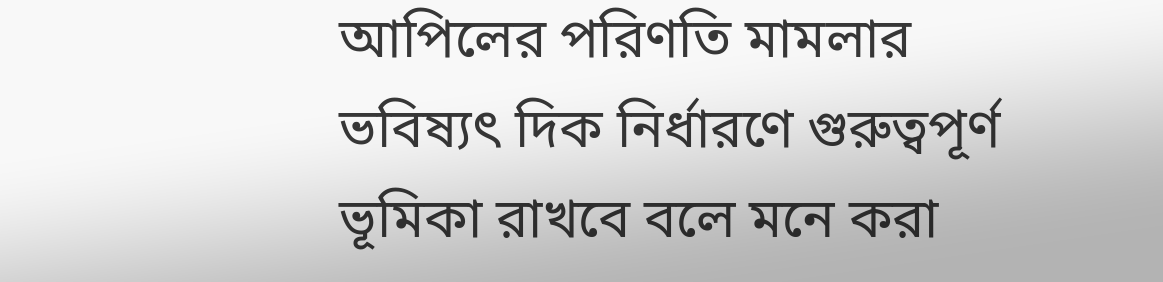আপিলের পরিণতি মামলার ভবিষ্যৎ দিক নির্ধারণে গুরুত্বপূর্ণ ভূমিকা রাখবে বলে মনে করা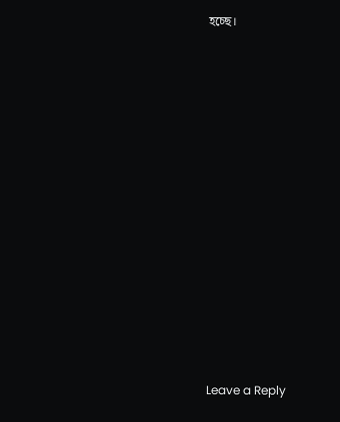হচ্ছে।














Leave a Reply